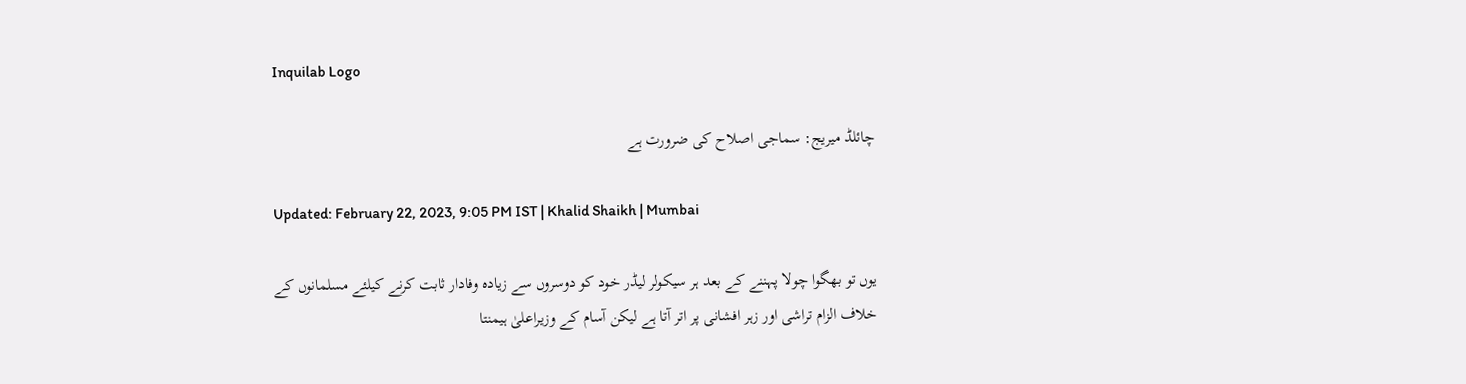Inquilab Logo

چائلڈ میریج: سماجی اصلاح کی ضرورت ہے

Updated: February 22, 2023, 9:05 PM IST | Khalid Shaikh | Mumbai

یوں تو بھگوا چولا پہننے کے بعد ہر سیکولر لیڈر خود کو دوسروں سے زیادہ وفادار ثابت کرنے کیلئے مسلمانوں کے خلاف الزام تراشی اور زہر افشانی پر اتر آتا ہے لیکن آسام کے وزیراعلیٰ ہیمنتا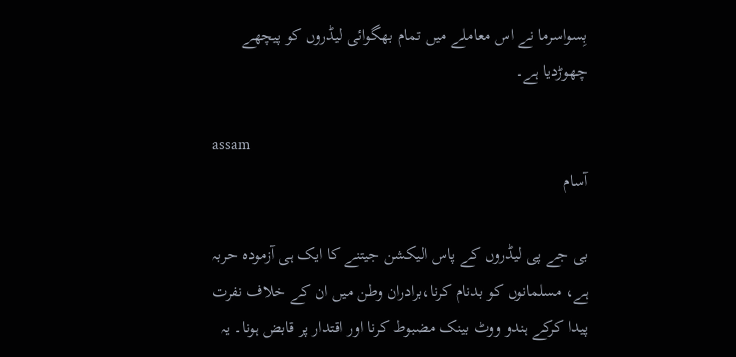بِسواسرما نے اس معاملے میں تمام بھگوائی لیڈروں کو پیچھے چھوڑدیا ہے۔

assam
آسام

بی جے پی لیڈروں کے پاس الیکشن جیتنے کا ایک ہی آزمودہ حربہ ہے، مسلمانوں کو بدنام کرنا،برادران وطن میں ان کے خلاف نفرت پیدا کرکے ہندو ووٹ بینک مضبوط کرنا اور اقتدار پر قابض ہونا۔ یہ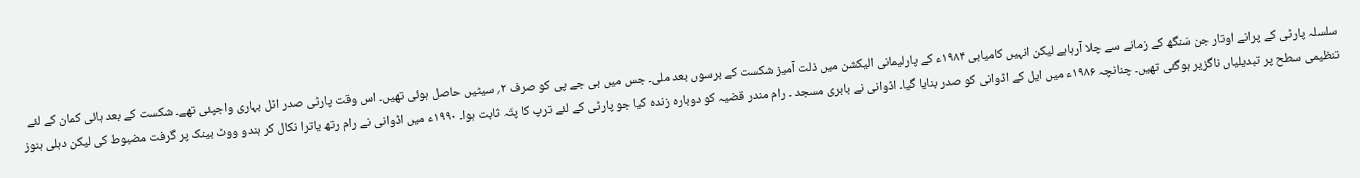سلسلہ پارٹی کے پرانے اوتار جن سَنگھ کے زمانے سے چلا آرہاہے لیکن انہیں کامیابی ۱۹۸۴ء کے پارلیمانی الیکشن میں ذلت آمیز شکست کے برسوں بعد ملی۔ جس میں بی جے پی کو صرف ۲؍ سیٹیں حاصل ہوئی تھیں۔ اس وقت پارٹی صدر اٹل بہاری واجپئی تھے۔ شکست کے بعد ہائی کمان کے لئے تنظیمی سطح پر تبدیلیاں ناگزیر ہوگئی تھیں۔ چنانچہ ۱۹۸۶ء میں ایل کے اڈوانی کو صدر بنایا گیا۔ اڈوانی نے بابری مسجد ۔ رام مندر قضیہ کو دوبارہ زندہ کیا جو پارٹی کے لئے ترپ کا پتّہ ثابت ہوا۔ ۱۹۹۰ء میں اڈوانی نے رام رتھ یاترا نکال کر ہندو ووٹ بینک پر گرفت مضبوط کی لیکن دہلی ہنوز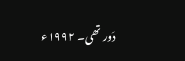دَور تھی۔ ۱۹۹۲ء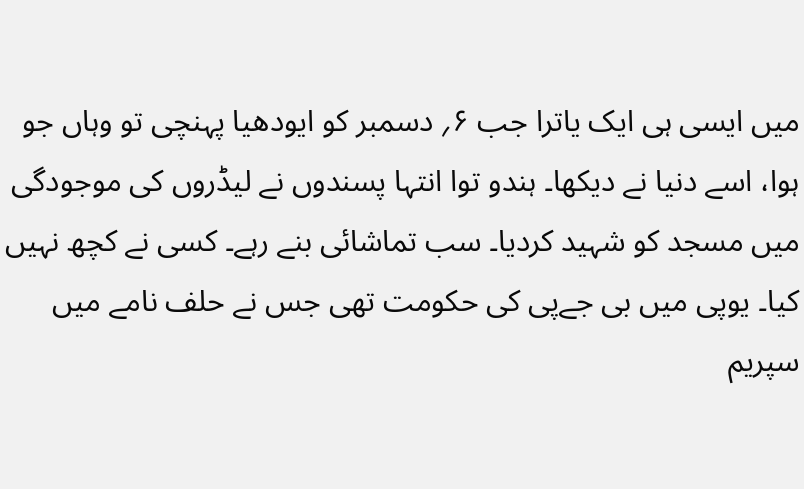میں ایسی ہی ایک یاترا جب ۶؍ دسمبر کو ایودھیا پہنچی تو وہاں جو ہوا، اسے دنیا نے دیکھا۔ ہندو توا انتہا پسندوں نے لیڈروں کی موجودگی میں مسجد کو شہید کردیا۔ سب تماشائی بنے رہے۔ کسی نے کچھ نہیں کیا۔ یوپی میں بی جےپی کی حکومت تھی جس نے حلف نامے میں سپریم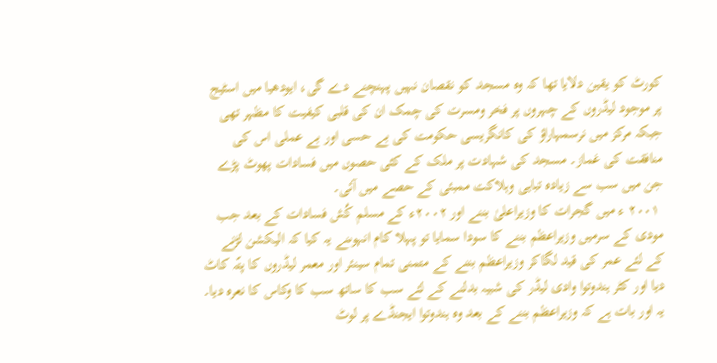کورٹ کو یقین دلایا تھا کہ وہ مسجد کو نقصان نہیں پہنچنے دے گی، ایودھیا میں اسٹیج پر موجود لیڈروں کے چہروں پر فخر ومسرت کی چمک ان کی قلبی کیفیت کا مظہر تھی جبکہ مرکز میں نرسمہاراؤ کی کانگریسی حکومت کی بے حسی اور بے عملی اس کی منافقت کی غماز۔ مسجد کی شہادت پر ملک کے کئی حصوں میں فسادات پھوٹ پڑے جن میں سب سے زیادہ تباہی وہلاکت ممبئی کے حصے میں آئی۔
 ۲۰۰۱ ء میں گجرات کا وزیراعلیٰ بننے اور ۲۰۰۲ء کے مسلم کُش فسادات کے بعد جب مودی کے سرمیں وزیراعظم بننے کا سودا سمایا تو پہلا کام انہوںنے یہ کیا کہ الیکشن لڑنے کے لئے عمر کی قید لگاکر وزیراعظم بننے کے متمنی تمام سینئر اور معمر لیڈروں کا پتّہ کاٹ دیا اور کٹر ہندوتوا وادی لیڈر کی شبیہ بدلنے کے لئے سب کا ساتھ سب کا وکاس کا نعرہ دیا۔ یہ اور بات ہے کہ وزیراعظم بننے کے بعد وہ ہندوتوا ایجنڈے پر لوٹ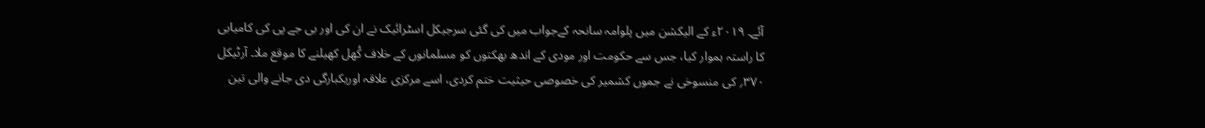آئے۔ ۲۰۱۹ء کے الیکشن میں پلوامہ سانحہ کےجواب میں کی گئی سرجیکل اسٹرائیک نے ان کی اور بی جے پی کی کامیابی کا راستہ ہموار کیا، جس سے حکومت اور مودی کے اندھ بھکتوں کو مسلمانوں کے خلاف کُھل کھیلنے کا موقع ملا۔ آرٹیکل ۳۷۰؍ کی منسوخی نے جموں کشمیر کی خصوصی حیثیت ختم کردی، اسے مرکزی علاقہ اوریکبارگی دی جانے والی تین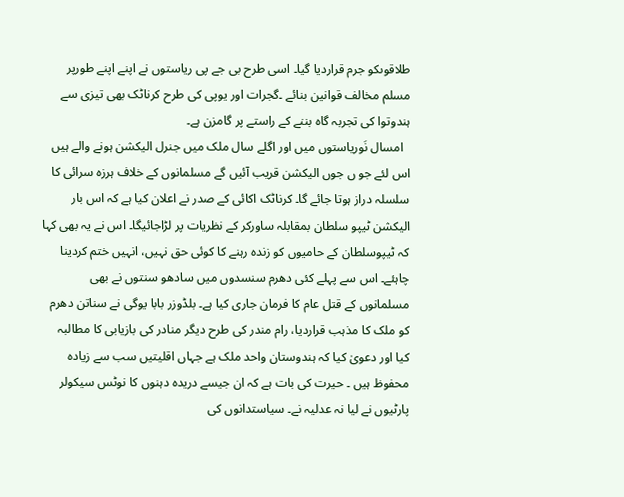طلاقوںکو جرم قراردیا گیا۔ اسی طرح بی جے پی ریاستوں نے اپنے اپنے طورپر مسلم مخالف قوانین بنائے ۔گجرات اور یوپی کی طرح کرناٹک بھی تیزی سے ہندوتوا کی تجربہ گاہ بننے کے راستے پر گامزن ہے۔
  امسال نَوریاستوں میں اور اگلے سال ملک میں جنرل الیکشن ہونے والے ہیں اس لئے جو ں جوں الیکشن قریب آئیں گے مسلمانوں کے خلاف ہرزہ سرائی کا سلسلہ دراز ہوتا جائے گا۔ کرناٹک اکائی کے صدر نے اعلان کیا ہے کہ اس بار الیکشن ٹیپو سلطان بمقابلہ ساورکر کے نظریات پر لڑاجائیگا۔ اس نے یہ بھی کہا کہ ٹیپوسلطان کے حامیوں کو زندہ رہنے کا کوئی حق نہیں، انہیں ختم کردینا چاہئے۔ اس سے پہلے کئی دھرم سنسدوں میں سادھو سنتوں نے بھی مسلمانوں کے قتل عام کا فرمان جاری کیا ہے۔ بلڈوزر بابا یوگی نے سناتن دھرم کو ملک کا مذہب قراردیا، رام مندر کی طرح دیگر منادر کی بازیابی کا مطالبہ کیا اور دعویٰ کیا کہ ہندوستان واحد ملک ہے جہاں اقلیتیں سب سے زیادہ محفوظ ہیں ۔ حیرت کی بات ہے کہ ان جیسے دریدہ دہنوں کا نوٹس سیکولر پارٹیوں نے لیا نہ عدلیہ نے۔ سیاستدانوں کی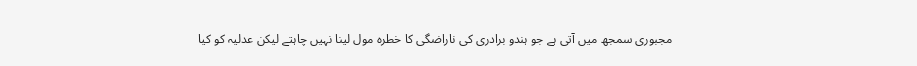مجبوری سمجھ میں آتی ہے جو ہندو برادری کی ناراضگی کا خطرہ مول لینا نہیں چاہتے لیکن عدلیہ کو کیا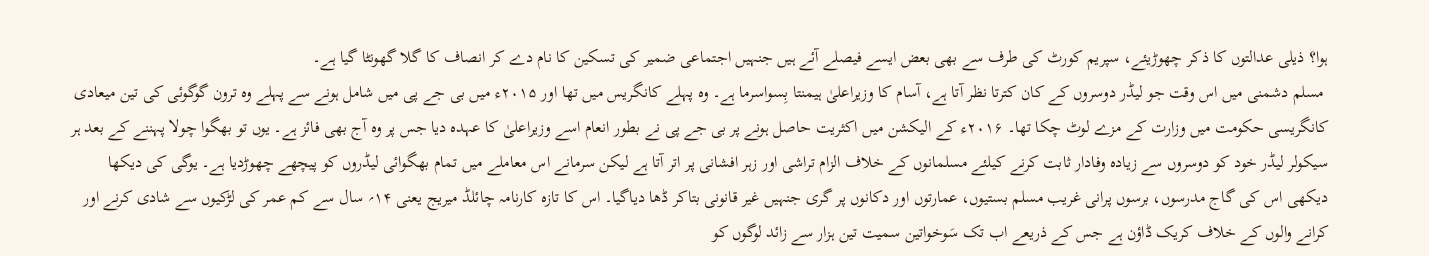ہوا؟ ذیلی عدالتوں کا ذکر چھوڑیئے، سپریم کورٹ کی طرف سے بھی بعض ایسے فیصلے آئے ہیں جنہیں اجتماعی ضمیر کی تسکین کا نام دے کر انصاف کا گلا گھونٹا گیا ہے۔
 مسلم دشمنی میں اس وقت جو لیڈر دوسروں کے کان کترتا نظر آتا ہے، آسام کا وزیراعلیٰ ہیمنتا بِسواسرما ہے۔ وہ پہلے کانگریس میں تھا اور ۲۰۱۵ء میں بی جے پی میں شامل ہونے سے پہلے وہ ترون گوگوئی کی تین میعادی کانگریسی حکومت میں وزارت کے مزے لوٹ چکا تھا۔ ۲۰۱۶ء کے الیکشن میں اکثریت حاصل ہونے پر بی جے پی نے بطور انعام اسے وزیراعلیٰ کا عہدہ دیا جس پر وہ آج بھی فائز ہے۔ یوں تو بھگوا چولا پہننے کے بعد ہر سیکولر لیڈر خود کو دوسروں سے زیادہ وفادار ثابت کرنے کیلئے مسلمانوں کے خلاف الزام تراشی اور زہر افشانی پر اتر آتا ہے لیکن سرمانے اس معاملے میں تمام بھگوائی لیڈروں کو پیچھے چھوڑدیا ہے۔ یوگی کی دیکھا دیکھی اس کی گاج مدرسوں، برسوں پرانی غریب مسلم بستیوں، عمارتوں اور دکانوں پر گری جنہیں غیر قانونی بتاکر ڈھا دیاگیا۔ اس کا تازہ کارنامہ چائلڈ میریج یعنی ۱۴؍ سال سے کم عمر کی لڑکیوں سے شادی کرنے اور کرانے والوں کے خلاف کریک ڈاؤن ہے جس کے ذریعے اب تک سَوخواتین سمیت تین ہزار سے زائد لوگوں کو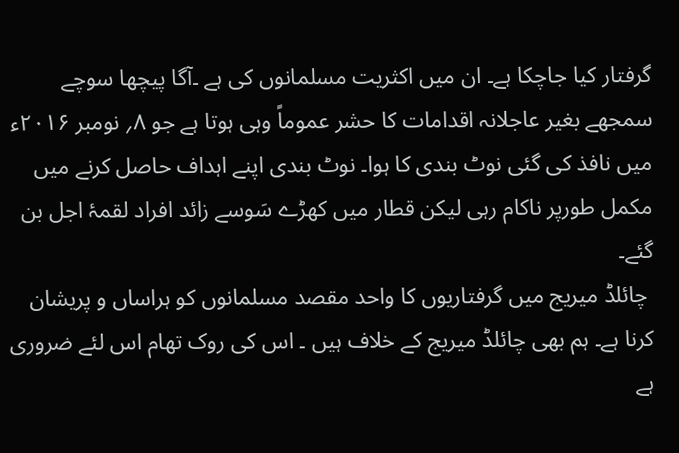گرفتار کیا جاچکا ہے۔ ان میں اکثریت مسلمانوں کی ہے ۔آگا پیچھا سوچے سمجھے بغیر عاجلانہ اقدامات کا حشر عموماً وہی ہوتا ہے جو ۸؍ نومبر ۲۰۱۶ء میں نافذ کی گئی نوٹ بندی کا ہوا۔ نوٹ بندی اپنے اہداف حاصل کرنے میں مکمل طورپر ناکام رہی لیکن قطار میں کھڑے سَوسے زائد افراد لقمۂ اجل بن گئے۔
 چائلڈ میریج میں گرفتاریوں کا واحد مقصد مسلمانوں کو ہراساں و پریشان کرنا ہے۔ ہم بھی چائلڈ میریج کے خلاف ہیں ۔ اس کی روک تھام اس لئے ضروری ہے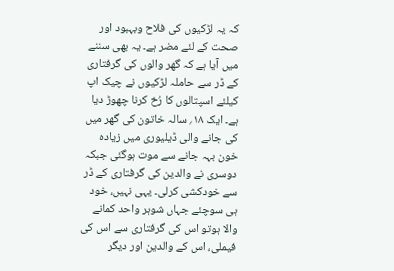کہ یہ لڑکیوں کی فلاح وبہبود اور صحت کے لئے مضر ہے۔ یہ بھی سننے میں آیا ہے کہ گھر والوں کی گرفتاری کے ڈر سے حاملہ لڑکیوں نے چیک اپ کیلئے اسپتالوں کا رُخ کرنا چھوڑ دیا ہے۔ ایک ۱۸؍ سالہ خاتون کی گھر میں کی جانے والی ڈیلیوری میں زیادہ خون بہہ جانے سے موت ہوگئی جبکہ دوسری نے والدین کی گرفتاری کے ڈر سے خودکشی کرلی۔ یہی نہیں، خود ہی سوچئے جہاں شوہر واحد کمانے والا ہوتو اس کی گرفتاری سے اس کی فیملی، اس کے والدین اور دیگر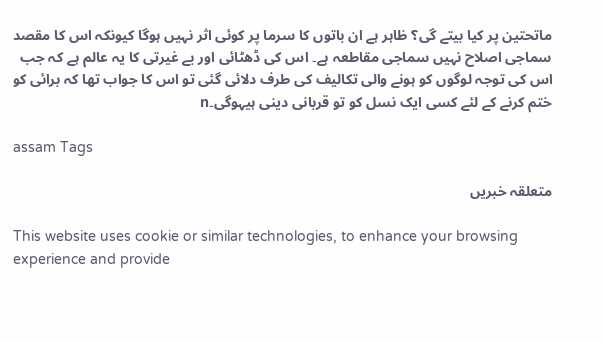ماتحتین پر کیا بیتے گی؟ ظاہر ہے ان باتوں کا سرما پر کوئی اثر نہیں ہوگا کیونکہ اس کا مقصد سماجی اصلاح نہیں سماجی مقاطعہ ہے۔ اس کی ڈھٹائی اور بے غیرتی کا یہ عالم ہے کہ جب اس کی توجہ لوگوں کو ہونے والی تکالیف کی طرف دلائی گئی تو اس کا جواب تھا کہ برائی کو ختم کرنے کے لئے کسی ایک نسل کو تو قربانی دینی ہیہوگی۔n

assam Tags

متعلقہ خبریں

This website uses cookie or similar technologies, to enhance your browsing experience and provide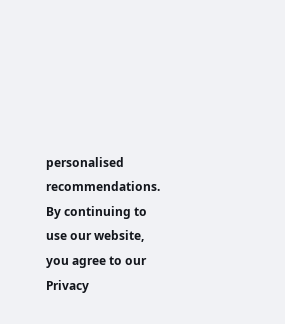personalised recommendations. By continuing to use our website, you agree to our Privacy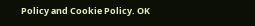Policy and Cookie Policy. OK